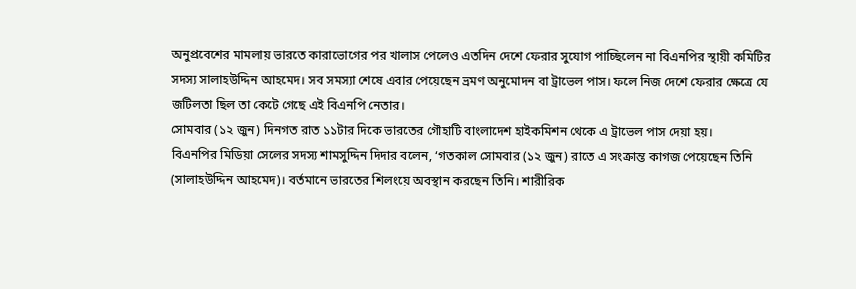অনুপ্রবেশের মামলায় ভারতে কারাভোগের পর খালাস পেলেও এতদিন দেশে ফেরার সুযোগ পাচ্ছিলেন না বিএনপির স্থায়ী কমিটির সদস্য সালাহউদ্দিন আহমেদ। সব সমস্যা শেষে এবার পেয়েছেন ভ্রমণ অনুমোদন বা ট্রাভেল পাস। ফলে নিজ দেশে ফেরার ক্ষেত্রে যে জটিলতা ছিল তা কেটে গেছে এই বিএনপি নেতার।
সোমবার (১২ জুন) দিনগত রাত ১১টার দিকে ভারতের গৌহাটি বাংলাদেশ হাইকমিশন থেকে এ ট্রাভেল পাস দেয়া হয়।
বিএনপির মিডিয়া সেলের সদস্য শামসুদ্দিন দিদার বলেন, ‘গতকাল সোমবার (১২ জুন) রাতে এ সংক্রান্ত কাগজ পেয়েছেন তিনি (সালাহউদ্দিন আহমেদ)। বর্তমানে ভারতের শিলংয়ে অবস্থান করছেন তিনি। শারীরিক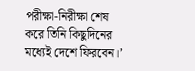পরীক্ষা-নিরীক্ষা শেষ করে তিনি কিছুদিনের মধ্যেই দেশে ফিরবেন।’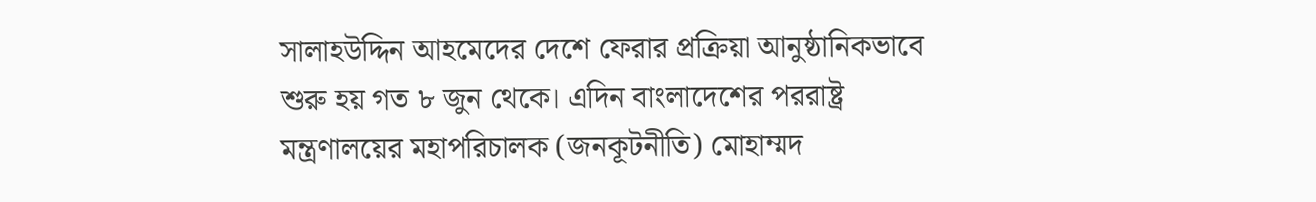সালাহউদ্দিন আহমেদের দেশে ফেরার প্রক্রিয়া আনুষ্ঠানিকভাবে শুরু হয় গত ৮ জুন থেকে। এদিন বাংলাদেশের পররাষ্ট্র মন্ত্রণালয়ের মহাপরিচালক (জনকূটনীতি) মোহাম্মদ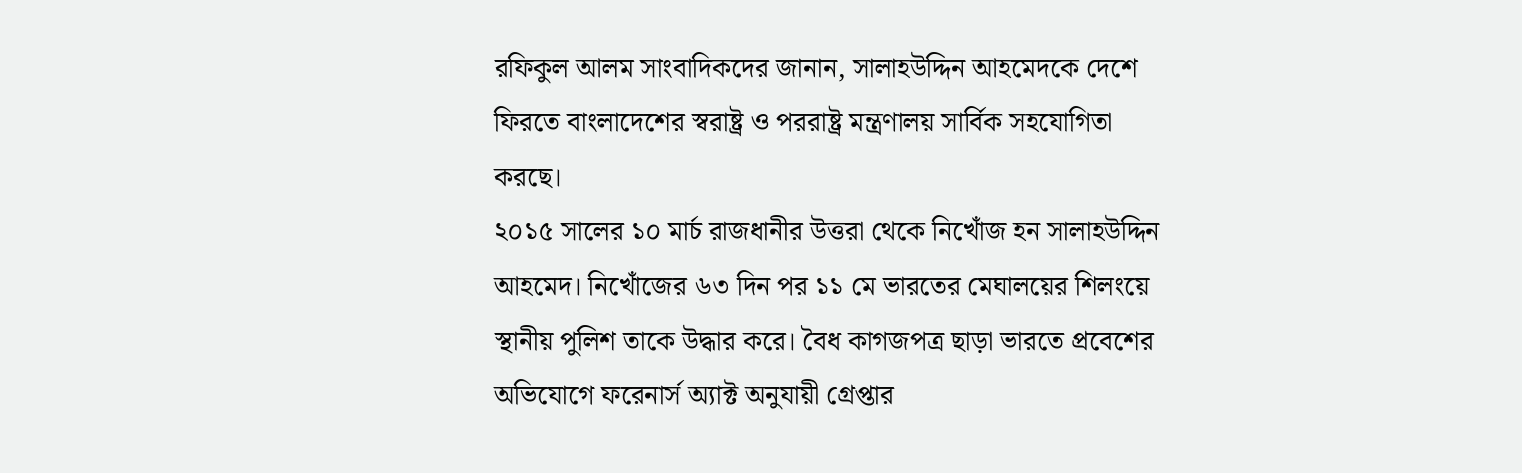রফিকুল আলম সাংবাদিকদের জানান, সালাহউদ্দিন আহমেদকে দেশে ফিরতে বাংলাদেশের স্বরাষ্ট্র ও পররাষ্ট্র মন্ত্রণালয় সার্বিক সহযোগিতা করছে।
২০১৫ সালের ১০ মার্চ রাজধানীর উত্তরা থেকে নিখোঁজ হন সালাহউদ্দিন আহমেদ। নিখোঁজের ৬৩ দিন পর ১১ মে ভারতের মেঘালয়ের শিলংয়ে স্থানীয় পুলিশ তাকে উদ্ধার করে। বৈধ কাগজপত্র ছাড়া ভারতে প্রবেশের অভিযোগে ফরেনার্স অ্যাক্ট অনুযায়ী গ্রেপ্তার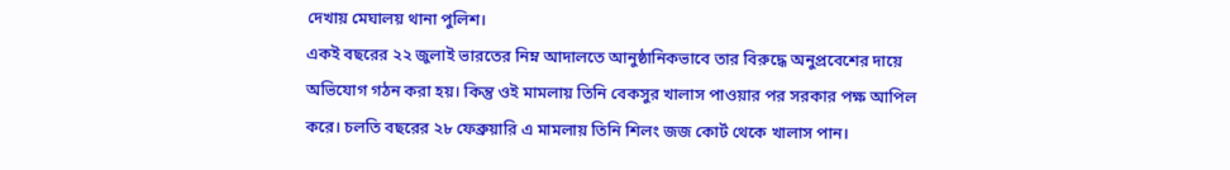দেখায় মেঘালয় থানা পুলিশ।
একই বছরের ২২ জুলাই ভারতের নিম্ন আদালতে আনুষ্ঠানিকভাবে তার বিরুদ্ধে অনুপ্রবেশের দায়ে অভিযোগ গঠন করা হয়। কিন্তু ওই মামলায় তিনি বেকসুর খালাস পাওয়ার পর সরকার পক্ষ আপিল করে। চলতি বছরের ২৮ ফেব্রুয়ারি এ মামলায় তিনি শিলং জজ কোর্ট থেকে খালাস পান।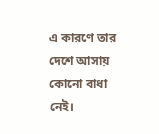এ কারণে তার দেশে আসায় কোনো বাধা নেই।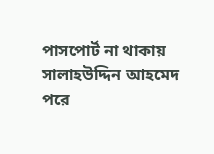পাসপোর্ট না থাকায় সালাহউদ্দিন আহমেদ পরে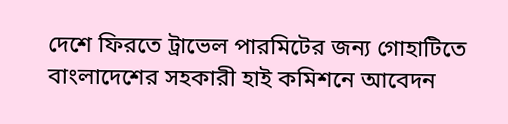দেশে ফিরতে ট্রাভেল পারমিটের জন্য গোহাটিতে বাংলাদেশের সহকারী হাই কমিশনে আবেদন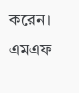করেন।
এমএফ